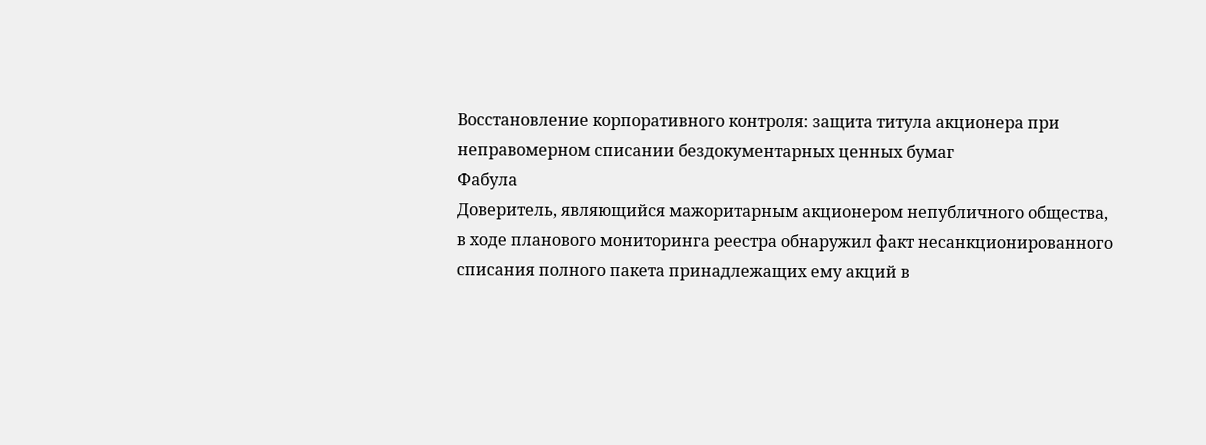Восстановление корпоративного контроля: защита титула акционера при неправомерном списании бездокументарных ценных бумаг
Фабула
Доверитель, являющийся мажоритарным акционером непубличного общества, в ходе планового мониторинга реестра обнаружил факт несанкционированного списания полного пакета принадлежащих ему акций в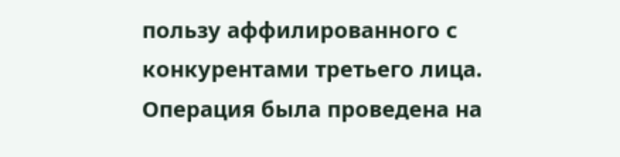пользу аффилированного с конкурентами третьего лица. Операция была проведена на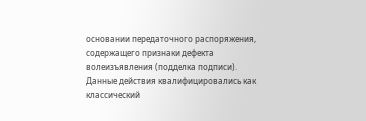основании передаточного распоряжения, содержащего признаки дефекта волеизъявления (подделка подписи). Данные действия квалифицировались как классический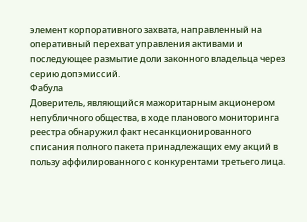элемент корпоративного захвата, направленный на оперативный перехват управления активами и последующее размытие доли законного владельца через серию допэмиссий.
Фабула
Доверитель, являющийся мажоритарным акционером непубличного общества, в ходе планового мониторинга реестра обнаружил факт несанкционированного списания полного пакета принадлежащих ему акций в пользу аффилированного с конкурентами третьего лица.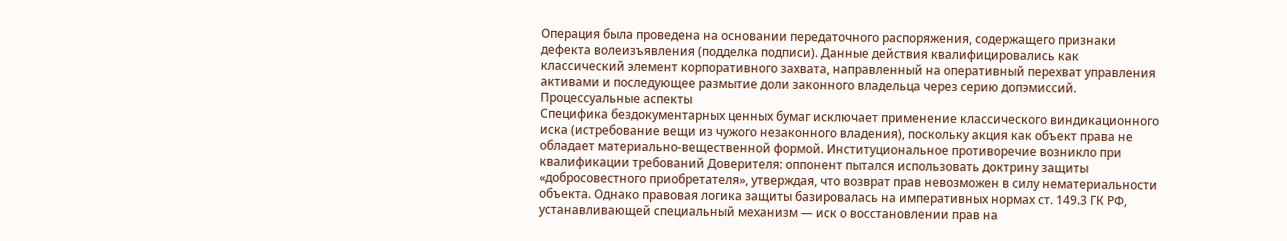Операция была проведена на основании передаточного распоряжения, содержащего признаки дефекта волеизъявления (подделка подписи). Данные действия квалифицировались как классический элемент корпоративного захвата, направленный на оперативный перехват управления активами и последующее размытие доли законного владельца через серию допэмиссий.
Процессуальные аспекты
Специфика бездокументарных ценных бумаг исключает применение классического виндикационного иска (истребование вещи из чужого незаконного владения), поскольку акция как объект права не обладает материально-вещественной формой. Институциональное противоречие возникло при квалификации требований Доверителя: оппонент пытался использовать доктрину защиты «добросовестного приобретателя», утверждая, что возврат прав невозможен в силу нематериальности объекта. Однако правовая логика защиты базировалась на императивных нормах ст. 149.3 ГК РФ, устанавливающей специальный механизм — иск о восстановлении прав на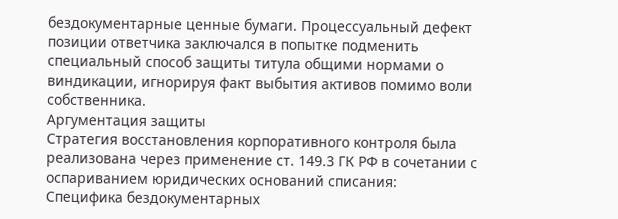бездокументарные ценные бумаги. Процессуальный дефект позиции ответчика заключался в попытке подменить специальный способ защиты титула общими нормами о виндикации, игнорируя факт выбытия активов помимо воли собственника.
Аргументация защиты
Стратегия восстановления корпоративного контроля была реализована через применение ст. 149.3 ГК РФ в сочетании с оспариванием юридических оснований списания:
Специфика бездокументарных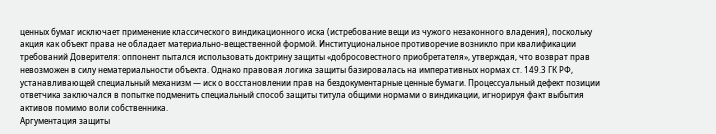ценных бумаг исключает применение классического виндикационного иска (истребование вещи из чужого незаконного владения), поскольку акция как объект права не обладает материально-вещественной формой. Институциональное противоречие возникло при квалификации требований Доверителя: оппонент пытался использовать доктрину защиты «добросовестного приобретателя», утверждая, что возврат прав невозможен в силу нематериальности объекта. Однако правовая логика защиты базировалась на императивных нормах ст. 149.3 ГК РФ, устанавливающей специальный механизм — иск о восстановлении прав на бездокументарные ценные бумаги. Процессуальный дефект позиции ответчика заключался в попытке подменить специальный способ защиты титула общими нормами о виндикации, игнорируя факт выбытия активов помимо воли собственника.
Аргументация защиты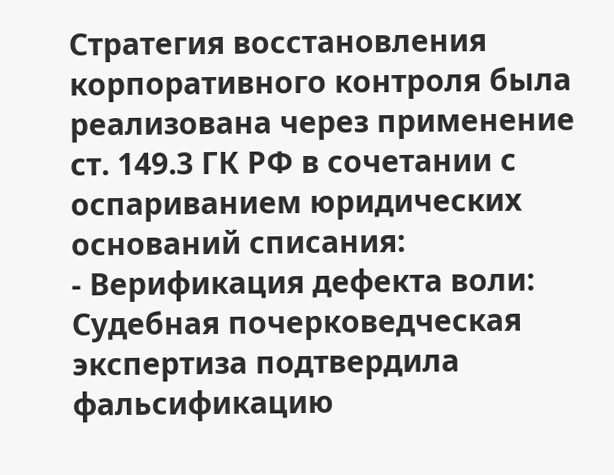Стратегия восстановления корпоративного контроля была реализована через применение ст. 149.3 ГК РФ в сочетании с оспариванием юридических оснований списания:
- Верификация дефекта воли: Судебная почерковедческая экспертиза подтвердила фальсификацию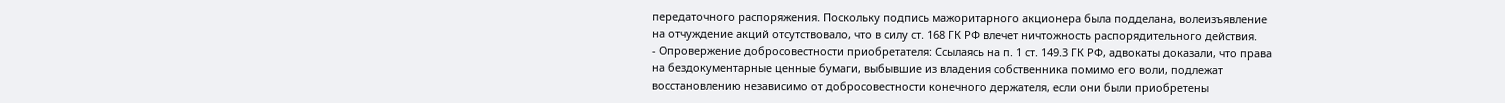передаточного распоряжения. Поскольку подпись мажоритарного акционера была подделана, волеизъявление на отчуждение акций отсутствовало, что в силу ст. 168 ГК РФ влечет ничтожность распорядительного действия.
- Опровержение добросовестности приобретателя: Ссылаясь на п. 1 ст. 149.3 ГК РФ, адвокаты доказали, что права на бездокументарные ценные бумаги, выбывшие из владения собственника помимо его воли, подлежат восстановлению независимо от добросовестности конечного держателя, если они были приобретены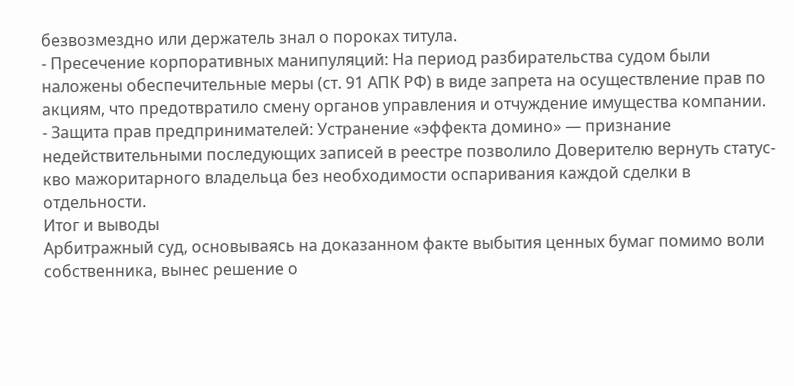безвозмездно или держатель знал о пороках титула.
- Пресечение корпоративных манипуляций: На период разбирательства судом были наложены обеспечительные меры (ст. 91 АПК РФ) в виде запрета на осуществление прав по акциям, что предотвратило смену органов управления и отчуждение имущества компании.
- Защита прав предпринимателей: Устранение «эффекта домино» — признание недействительными последующих записей в реестре позволило Доверителю вернуть статус-кво мажоритарного владельца без необходимости оспаривания каждой сделки в отдельности.
Итог и выводы
Арбитражный суд, основываясь на доказанном факте выбытия ценных бумаг помимо воли собственника, вынес решение о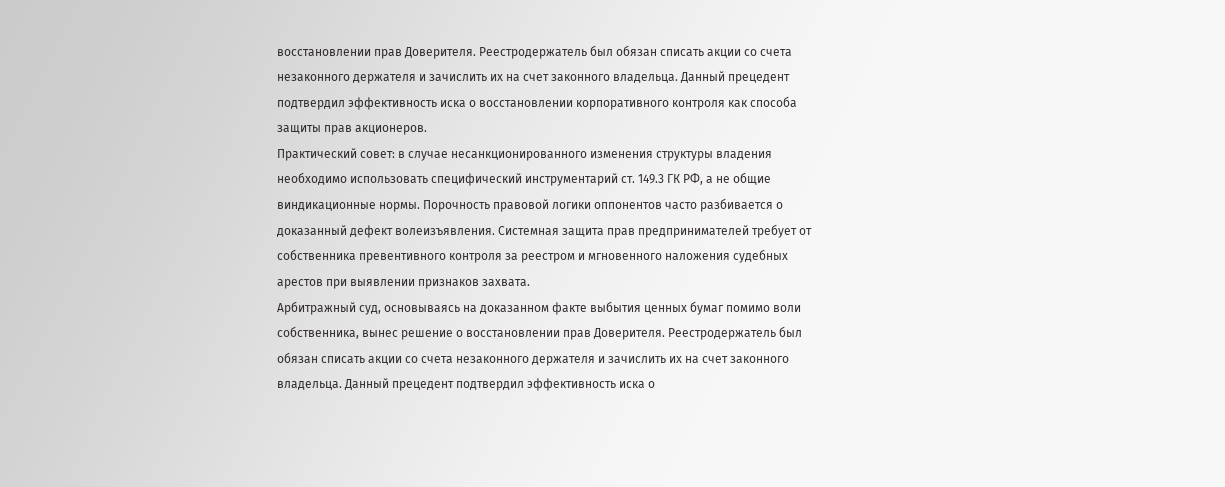восстановлении прав Доверителя. Реестродержатель был обязан списать акции со счета незаконного держателя и зачислить их на счет законного владельца. Данный прецедент подтвердил эффективность иска о восстановлении корпоративного контроля как способа защиты прав акционеров.
Практический совет: в случае несанкционированного изменения структуры владения необходимо использовать специфический инструментарий ст. 149.3 ГК РФ, а не общие виндикационные нормы. Порочность правовой логики оппонентов часто разбивается о доказанный дефект волеизъявления. Системная защита прав предпринимателей требует от собственника превентивного контроля за реестром и мгновенного наложения судебных арестов при выявлении признаков захвата.
Арбитражный суд, основываясь на доказанном факте выбытия ценных бумаг помимо воли собственника, вынес решение о восстановлении прав Доверителя. Реестродержатель был обязан списать акции со счета незаконного держателя и зачислить их на счет законного владельца. Данный прецедент подтвердил эффективность иска о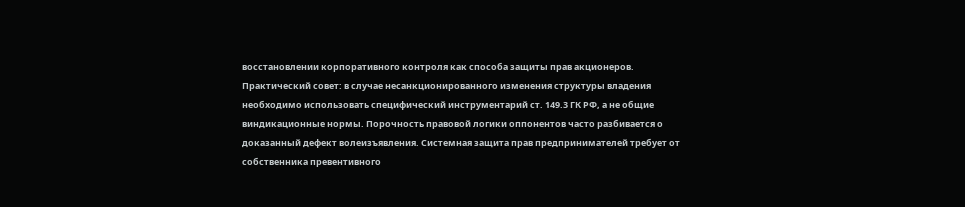восстановлении корпоративного контроля как способа защиты прав акционеров.
Практический совет: в случае несанкционированного изменения структуры владения необходимо использовать специфический инструментарий ст. 149.3 ГК РФ, а не общие виндикационные нормы. Порочность правовой логики оппонентов часто разбивается о доказанный дефект волеизъявления. Системная защита прав предпринимателей требует от собственника превентивного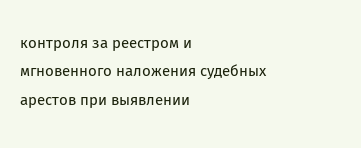контроля за реестром и мгновенного наложения судебных арестов при выявлении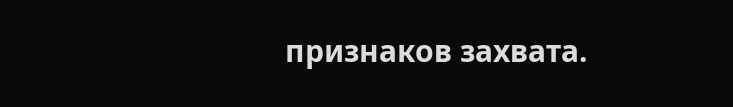признаков захвата.